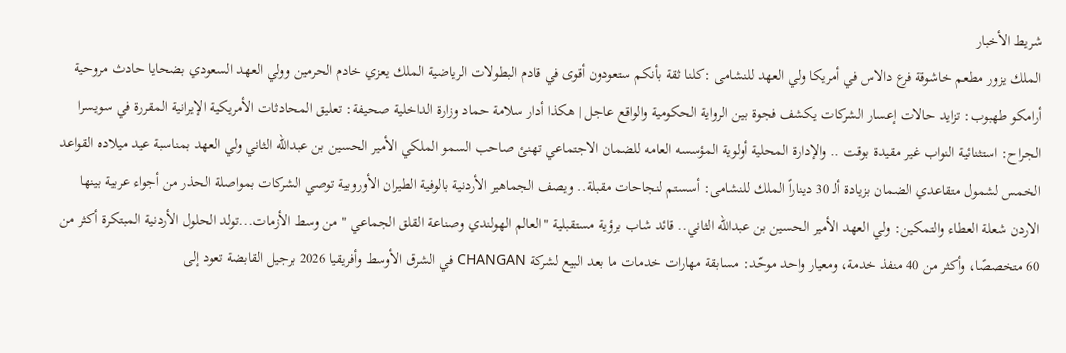شريط الأخبار
الملك يزور مطعم خاشوقة فرع دالاس في أمريكا ولي العهد للنشامى :كلنا ثقة بأنكم ستعودون أقوى في قادم البطولات الرياضية الملك يعزي خادم الحرمين وولي العهد السعودي بضحايا حادث مروحية أرامكو طهبوب: تزايد حالات إعسار الشركات يكشف فجوة بين الرواية الحكومية والواقع عاجل | هكذا أدار سلامة حماد وزارة الداخلية صحيفة: تعليق المحادثات الأمريكية الإيرانية المقررة في سويسرا الجراح: استثنائية النواب غير مقيدة بوقت .. والإدارة المحلية أولوية المؤسسه العامه للضمان الاجتماعي تهنئ صاحب السمو الملكي الأمير الحسين بن عبدالله الثاني ولي العهد بمناسبة عيد ميلاده القواعد الخمس لشمول متقاعدي الضمان بزيادة ألـ 30 ديناراً الملك للنشامى: أسستم لنجاحات مقبلة.. ويصف الجماهير الأردنية بالوفية الطيران الأوروبية توصي الشركات بمواصلة الحذر من أجواء عربية بينها الاردن شعلة العطاء والتمكين: ولي العهد الأمير الحسين بن عبدالله الثاني.. قائد شاب برؤية مستقبلية "العالم الهولندي وصناعة القلق الجماعي " من وسط الأزمات...تولد الحلول الأردنية المبتكرة أكثر من 60 متخصصًا، وأكثر من 40 منفذ خدمة، ومعيار واحد موحّد: مسابقة مهارات خدمات ما بعد البيع لشركة CHANGAN في الشرق الأوسط وأفريقيا 2026 برجيل القابضة تعود إلى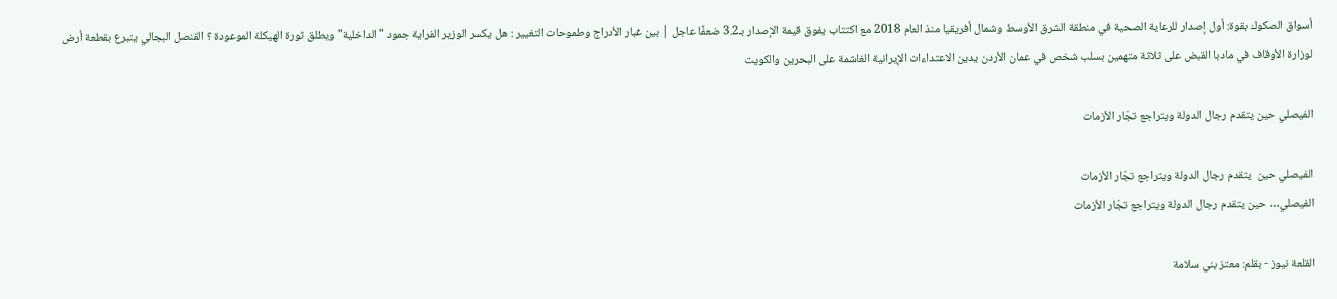أسواق الصكوك بقوة: أول إصدار للرعاية الصحية في منطقة الشرق الأوسط وشمال أفريقيا منذ العام 2018 مع اكتتاب يفوق قيمة الإصدار بـ3.2 ضعفًا عاجل | بين غبار الأدراج وطموحات التغيير : هل يكسر الوزير الفراية جمود "الداخلية" ويطلق ثورة الهيكلة الموعودة ؟ القنصل البجالي يتبرع بقطعة أرض لوزارة الأوقاف في مادبا القبض على ثلاثة متهمين بسلب شخص في عمان الأردن يدين الاعتداءات الإيرانية الغاشمة على البحرين والكويت

الفيصلي حين يتقدم رجال الدولة ويتراجع تجّار الأزمات

الفيصلي حين  يتقدم رجال الدولة ويتراجع تجّار الأزمات
الفيصلي… حين يتقدم رجال الدولة ويتراجع تجّار الأزمات

القلعة نيوز - بقلم: معتز بني سلامة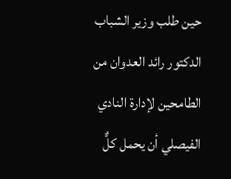حين طلب وزير الشباب الدكتور رائد العدوان من الطامحين لإدارة النادي الفيصلي أن يحمل كلٌّ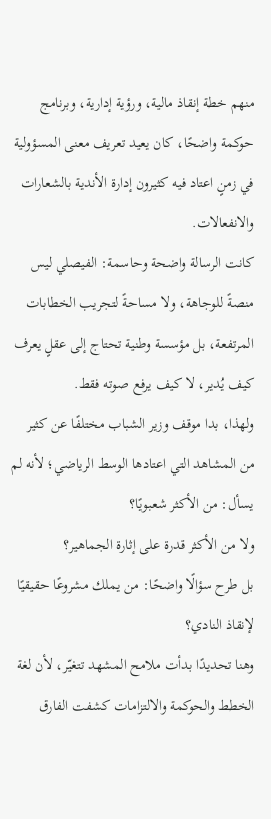منهم خطة إنقاذ مالية، ورؤية إدارية، وبرنامج حوكمة واضحًا، كان يعيد تعريف معنى المسؤولية في زمنٍ اعتاد فيه كثيرون إدارة الأندية بالشعارات والانفعالات.
كانت الرسالة واضحة وحاسمة: الفيصلي ليس منصةً للوجاهة، ولا مساحةً لتجريب الخطابات المرتفعة، بل مؤسسة وطنية تحتاج إلى عقلٍ يعرف كيف يُدير، لا كيف يرفع صوته فقط.
ولهذا، بدا موقف وزير الشباب مختلفًا عن كثير من المشاهد التي اعتادها الوسط الرياضي؛ لأنه لم يسأل: من الأكثر شعبويًا؟
ولا من الأكثر قدرة على إثارة الجماهير؟
بل طرح سؤالًا واضحًا: من يملك مشروعًا حقيقيًا لإنقاذ النادي؟
وهنا تحديدًا بدأت ملامح المشهد تتغيّر، لأن لغة الخطط والحوكمة والالتزامات كشفت الفارق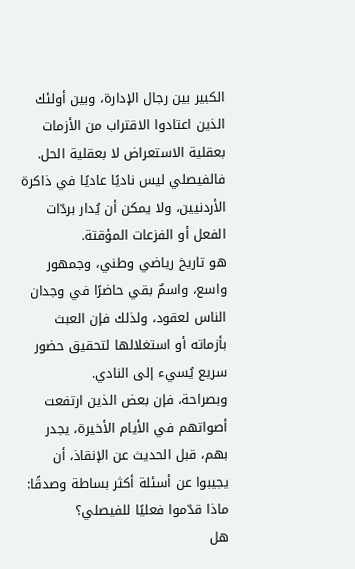الكبير بين رجال الإدارة، وبين أولئك الذين اعتادوا الاقتراب من الأزمات بعقلية الاستعراض لا بعقلية الحل.
فالفيصلي ليس ناديًا عاديًا في ذاكرة الأردنيين، ولا يمكن أن يُدار بردّات الفعل أو الفزعات المؤقتة.
هو تاريخ رياضي وطني، وجمهور واسع، واسمٌ بقي حاضرًا في وجدان الناس لعقود، ولذلك فإن العبث بأزماته أو استغلالها لتحقيق حضور سريع يُسيء إلى النادي.
وبصراحة، فإن بعض الذين ارتفعت أصواتهم في الأيام الأخيرة، يجدر بهم، قبل الحديث عن الإنقاذ، أن يجيبوا عن أسئلة أكثر بساطة وصدقًا: ماذا قدّموا فعليًا للفيصلي؟
هل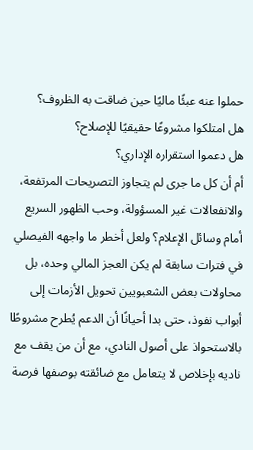حملوا عنه عبئًا ماليًا حين ضاقت به الظروف؟
هل امتلكوا مشروعًا حقيقيًا للإصلاح؟
هل دعموا استقراره الإداري؟
أم أن كل ما جرى لم يتجاوز التصريحات المرتفعة، والانفعالات غير المسؤولة، وحب الظهور السريع أمام وسائل الإعلام؟ ولعل أخطر ما واجهه الفيصلي في فترات سابقة لم يكن العجز المالي وحده، بل محاولات بعض الشعبويين تحويل الأزمات إلى أبواب نفوذ، حتى بدا أحيانًا أن الدعم يُطرح مشروطًا بالاستحواذ على أصول النادي، مع أن من يقف مع ناديه بإخلاص لا يتعامل مع ضائقته بوصفها فرصة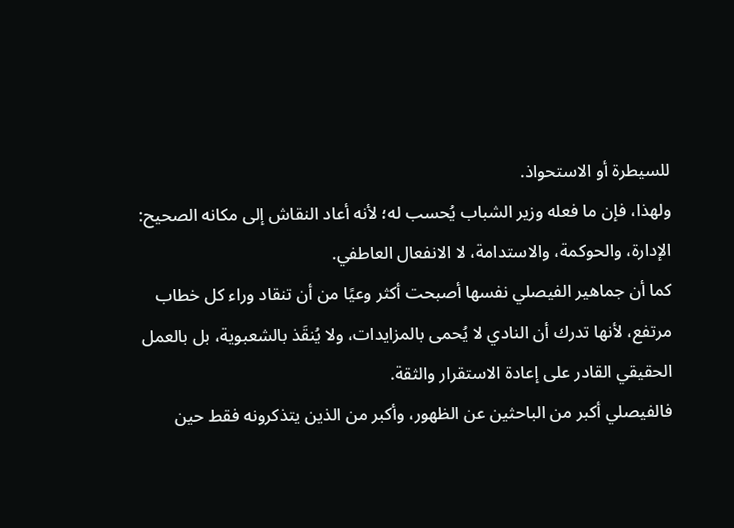للسيطرة أو الاستحواذ.
ولهذا، فإن ما فعله وزير الشباب يُحسب له؛ لأنه أعاد النقاش إلى مكانه الصحيح: الإدارة، والحوكمة، والاستدامة، لا الانفعال العاطفي.
كما أن جماهير الفيصلي نفسها أصبحت أكثر وعيًا من أن تنقاد وراء كل خطاب مرتفع، لأنها تدرك أن النادي لا يُحمى بالمزايدات، ولا يُنقَذ بالشعبوية، بل بالعمل الحقيقي القادر على إعادة الاستقرار والثقة.
فالفيصلي أكبر من الباحثين عن الظهور، وأكبر من الذين يتذكرونه فقط حين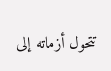تتحول أزماته إلى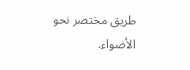طريق مختصر نحو الأضواء.